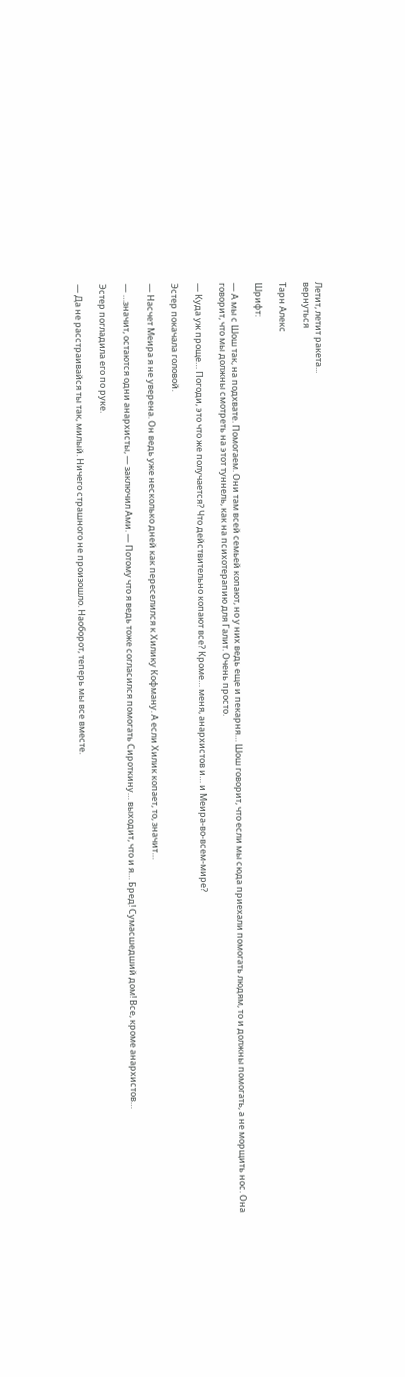Летит, летит ракета...
вернуться

Тарн Алекс

Шрифт:

— А мы с Шош так, на подхвате. Помогаем. Они там всей семьей копают, но у них ведь еще и пекарня… Шош говорит, что если мы сюда приехали помогать людям, то и должны помогать, а не морщить нос. Она говорит, что мы должны смотреть на этот туннель, как на психотерапию для Галит. Очень просто.

— Куда уж проще… Погоди, это что же получается? Что действительно копают все? Кроме… меня, анархистов и… и Меира-во-всем-мире?

Эстер покачала головой.

— Насчет Меира я не уверена. Он ведь уже несколько дней как переселился к Хилику Кофману. А если Хилик копает, то, значит…

— …значит, остаются одни анархисты, — заключил Ами. — Потому что я ведь тоже согласился помогать Сироткину… выходит, что и я… Бред! Сумасшедший дом! Все, кроме анархистов…

Эстер погладила его по руке.

— Да не расстраивайся ты так, милый. Ничего страшного не произошло. Наоборот, теперь мы все вместе.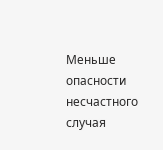Меньше опасности несчастного случая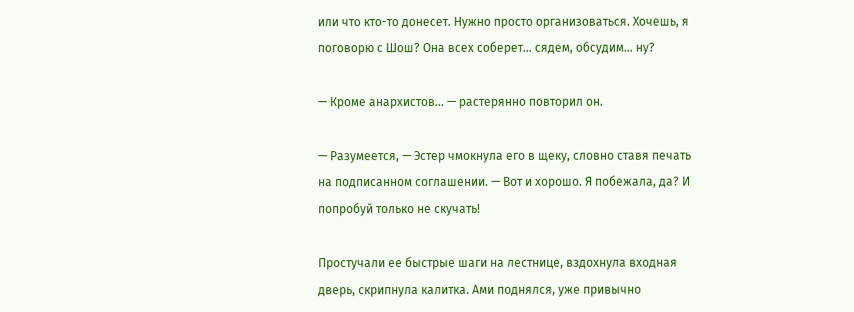или что кто-то донесет. Нужно просто организоваться. Хочешь, я поговорю с Шош? Она всех соберет… сядем, обсудим… ну?

— Кроме анархистов… — растерянно повторил он.

— Разумеется, — Эстер чмокнула его в щеку, словно ставя печать на подписанном соглашении. — Вот и хорошо. Я побежала, да? И попробуй только не скучать!

Простучали ее быстрые шаги на лестнице, вздохнула входная дверь, скрипнула калитка. Ами поднялся, уже привычно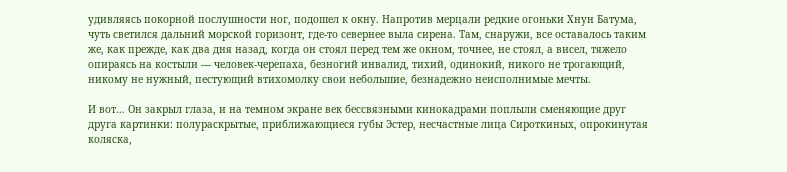удивляясь покорной послушности ног, подошел к окну. Напротив мерцали редкие огоньки Хнун Батума, чуть светился дальний морской горизонт, где-то севернее выла сирена. Там, снаружи, все оставалось таким же, как прежде, как два дня назад, когда он стоял перед тем же окном, точнее, не стоял, а висел, тяжело опираясь на костыли — человек-черепаха, безногий инвалид, тихий, одинокий, никого не трогающий, никому не нужный, пестующий втихомолку свои небольшие, безнадежно неисполнимые мечты.

И вот… Он закрыл глаза, и на темном экране век бессвязными кинокадрами поплыли сменяющие друг друга картинки: полураскрытые, приближающиеся губы Эстер, несчастные лица Сироткиных, опрокинутая коляска,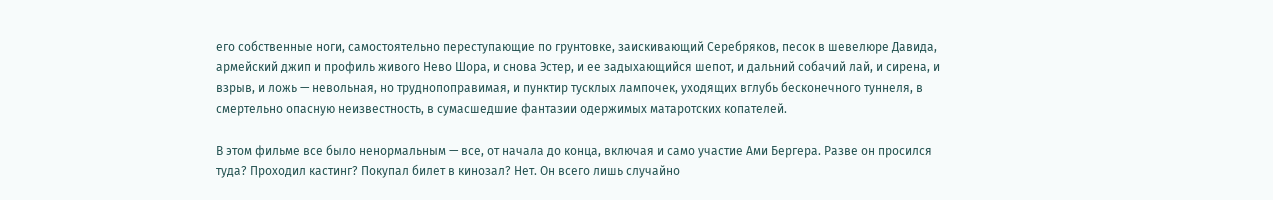его собственные ноги, самостоятельно переступающие по грунтовке, заискивающий Серебряков, песок в шевелюре Давида, армейский джип и профиль живого Нево Шора, и снова Эстер, и ее задыхающийся шепот, и дальний собачий лай, и сирена, и взрыв, и ложь — невольная, но труднопоправимая, и пунктир тусклых лампочек, уходящих вглубь бесконечного туннеля, в смертельно опасную неизвестность, в сумасшедшие фантазии одержимых матаротских копателей.

В этом фильме все было ненормальным — все, от начала до конца, включая и само участие Ами Бергера. Разве он просился туда? Проходил кастинг? Покупал билет в кинозал? Нет. Он всего лишь случайно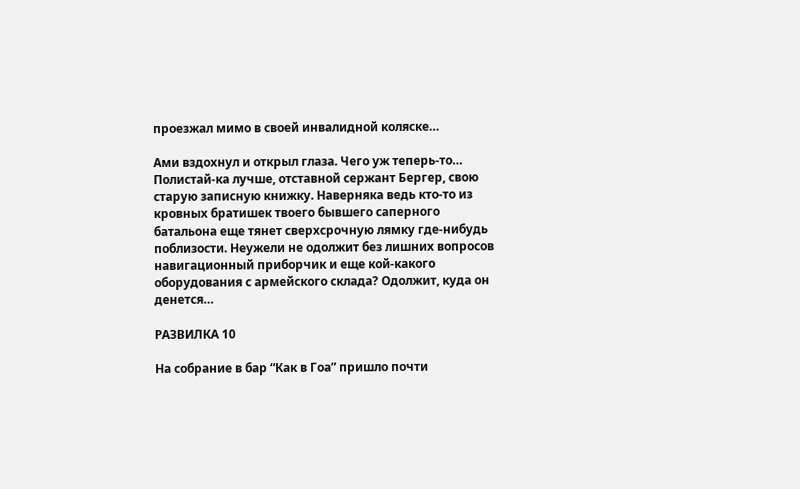проезжал мимо в своей инвалидной коляске…

Ами вздохнул и открыл глаза. Чего уж теперь-то… Полистай-ка лучше, отставной сержант Бергер, свою старую записную книжку. Наверняка ведь кто-то из кровных братишек твоего бывшего саперного батальона еще тянет сверхсрочную лямку где-нибудь поблизости. Неужели не одолжит без лишних вопросов навигационный приборчик и еще кой-какого оборудования с армейского склада? Одолжит, куда он денется…

РАЗВИЛКА 10

На собрание в бар “Как в Гоа” пришло почти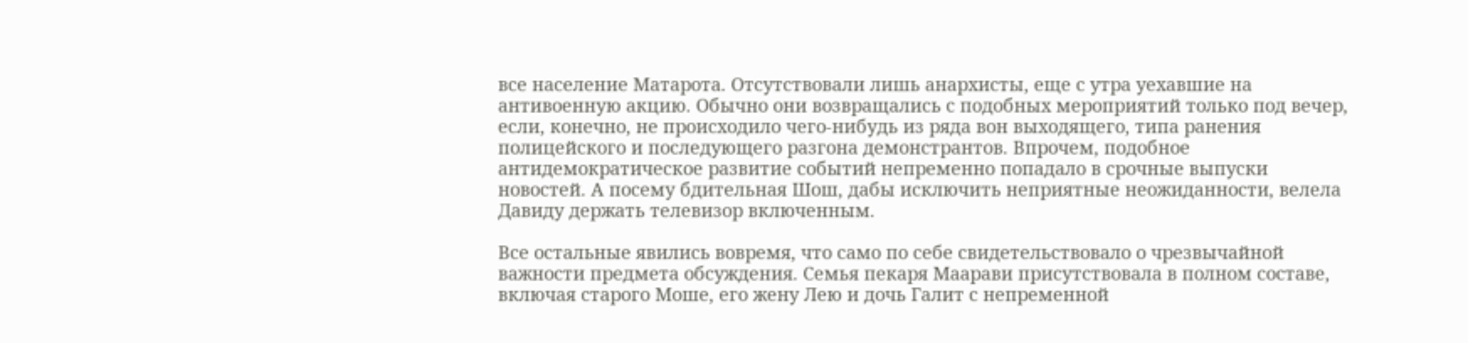все население Матарота. Отсутствовали лишь анархисты, еще с утра уехавшие на антивоенную акцию. Обычно они возвращались с подобных мероприятий только под вечер, если, конечно, не происходило чего-нибудь из ряда вон выходящего, типа ранения полицейского и последующего разгона демонстрантов. Впрочем, подобное антидемократическое развитие событий непременно попадало в срочные выпуски новостей. А посему бдительная Шош, дабы исключить неприятные неожиданности, велела Давиду держать телевизор включенным.

Все остальные явились вовремя, что само по себе свидетельствовало о чрезвычайной важности предмета обсуждения. Семья пекаря Маарави присутствовала в полном составе, включая старого Моше, его жену Лею и дочь Галит с непременной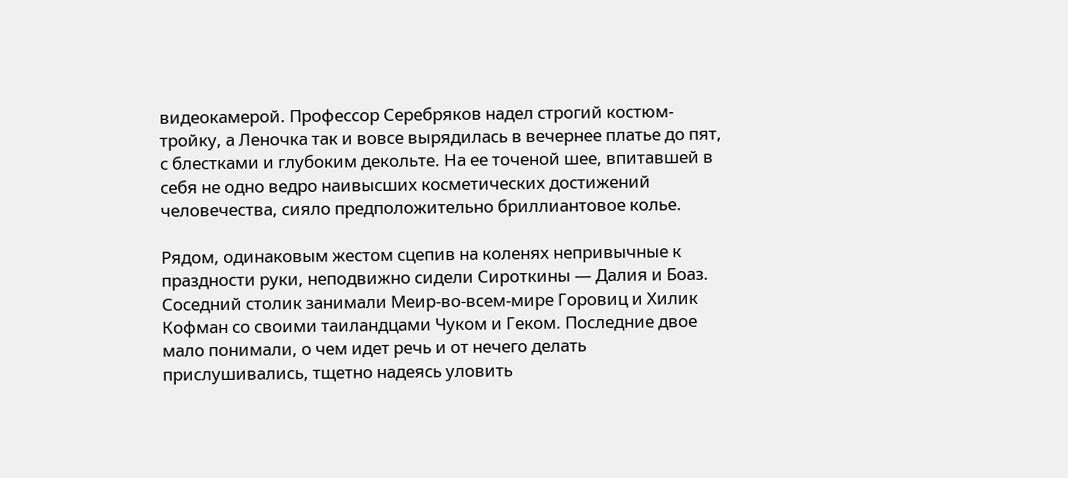видеокамерой. Профессор Серебряков надел строгий костюм-тройку, а Леночка так и вовсе вырядилась в вечернее платье до пят, с блестками и глубоким декольте. На ее точеной шее, впитавшей в себя не одно ведро наивысших косметических достижений человечества, сияло предположительно бриллиантовое колье.

Рядом, одинаковым жестом сцепив на коленях непривычные к праздности руки, неподвижно сидели Сироткины — Далия и Боаз. Соседний столик занимали Меир-во-всем-мире Горовиц и Хилик Кофман со своими таиландцами Чуком и Геком. Последние двое мало понимали, о чем идет речь и от нечего делать прислушивались, тщетно надеясь уловить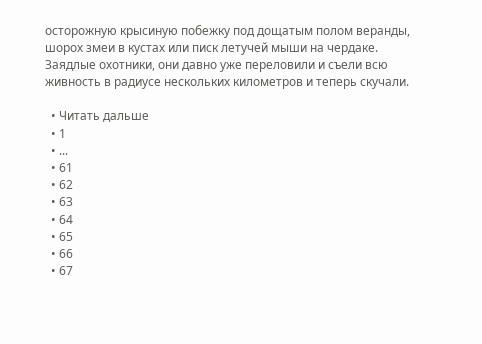осторожную крысиную побежку под дощатым полом веранды, шорох змеи в кустах или писк летучей мыши на чердаке. Заядлые охотники, они давно уже переловили и съели всю живность в радиусе нескольких километров и теперь скучали.

  • Читать дальше
  • 1
  • ...
  • 61
  • 62
  • 63
  • 64
  • 65
  • 66
  • 67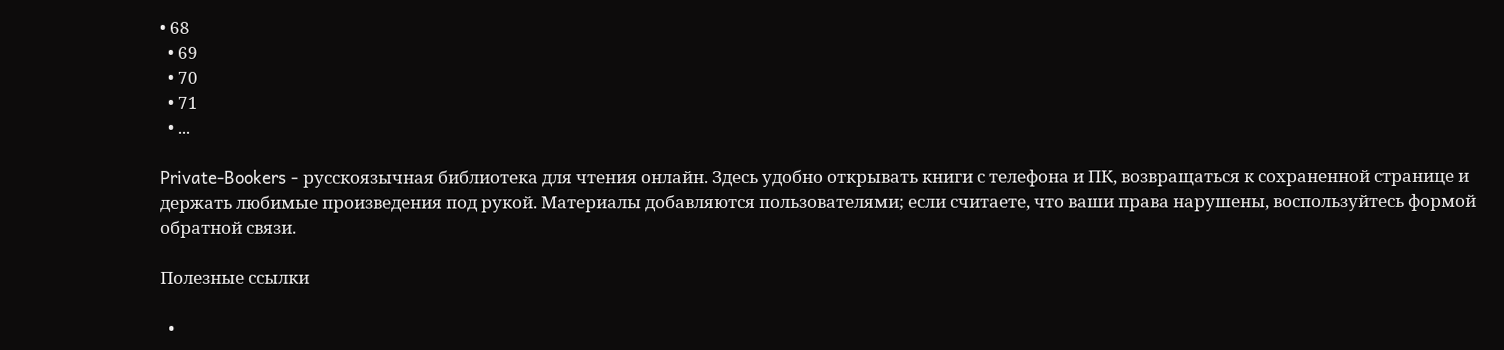• 68
  • 69
  • 70
  • 71
  • ...

Private-Bookers - русскоязычная библиотека для чтения онлайн. Здесь удобно открывать книги с телефона и ПК, возвращаться к сохраненной странице и держать любимые произведения под рукой. Материалы добавляются пользователями; если считаете, что ваши права нарушены, воспользуйтесь формой обратной связи.

Полезные ссылки

  •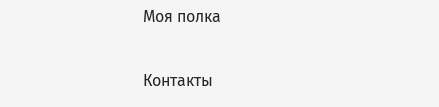Моя полка

Контакты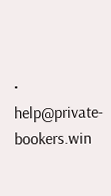• help@private-bookers.win